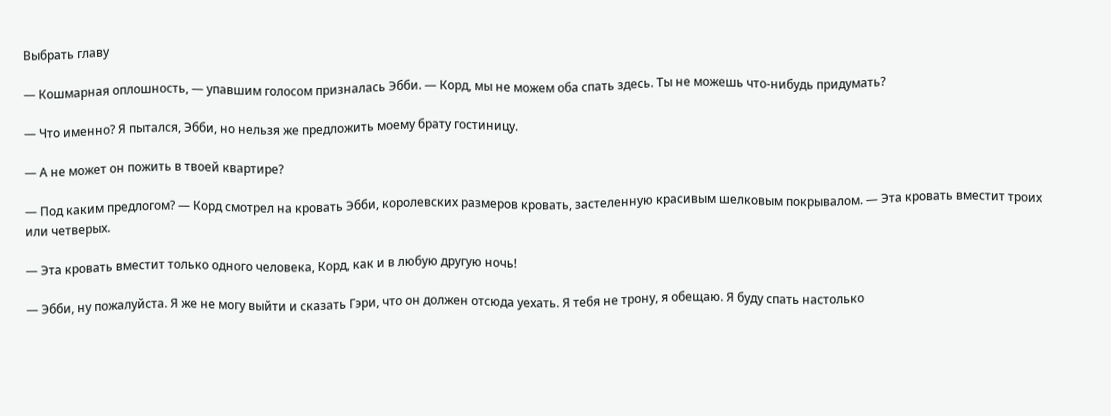Выбрать главу

— Кошмарная оплошность, — упавшим голосом призналась Эбби. — Корд, мы не можем оба спать здесь. Ты не можешь что-нибудь придумать?

— Что именно? Я пытался, Эбби, но нельзя же предложить моему брату гостиницу.

— А не может он пожить в твоей квартире?

— Под каким предлогом? — Корд смотрел на кровать Эбби, королевских размеров кровать, застеленную красивым шелковым покрывалом. — Эта кровать вместит троих или четверых.

— Эта кровать вместит только одного человека, Корд, как и в любую другую ночь!

— Эбби, ну пожалуйста. Я же не могу выйти и сказать Гэри, что он должен отсюда уехать. Я тебя не трону, я обещаю. Я буду спать настолько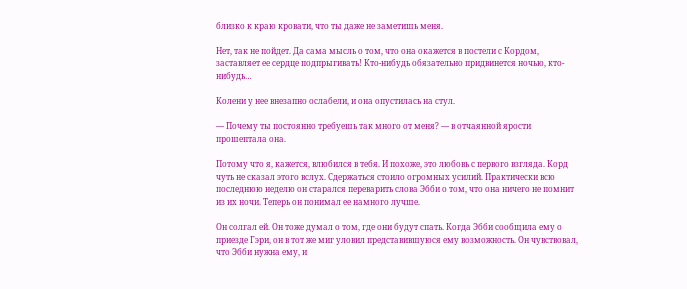близко к краю кровати, что ты даже не заметишь меня.

Нет, так не пойдет. Да сама мысль о том, что она окажется в постели с Кордом, заставляет ее сердце подпрыгивать! Кто-нибудь обязательно придвинется ночью, кто-нибудь…

Колени у нее внезапно ослабели, и она опустилась на стул.

— Почему ты постоянно требуешь так много от меня? — в отчаянной ярости прошептала она.

Потому что я, кажется, влюбился в тебя. И похоже, это любовь с первого взгляда. Корд чуть не сказал этого вслух. Сдержаться стоило огромных усилий. Практически всю последнюю неделю он старался переварить слова Эбби о том, что она ничего не помнит из их ночи. Теперь он понимал ее намного лучше.

Он солгал ей. Он тоже думал о том, где они будут спать. Когда Эбби сообщила ему о приезде Гэри, он в тот же миг уловил представившуюся ему возможность. Он чувствовал, что Эбби нужна ему, и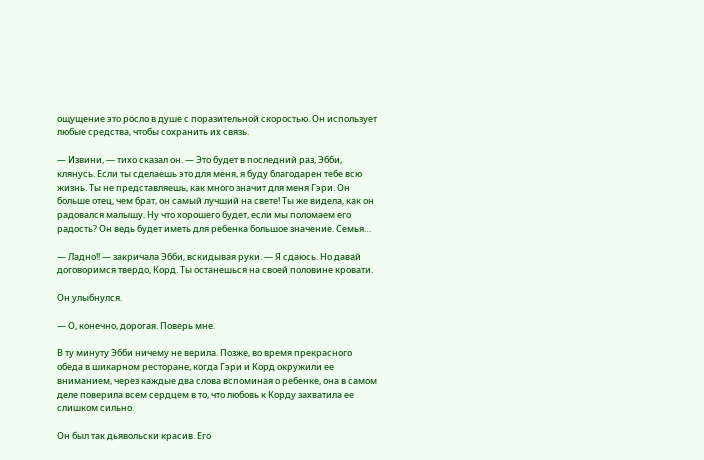ощущение это росло в душе с поразительной скоростью. Он использует любые средства, чтобы сохранить их связь.

— Извини, — тихо сказал он. — Это будет в последний раз, Эбби, клянусь. Если ты сделаешь это для меня, я буду благодарен тебе всю жизнь. Ты не представляешь, как много значит для меня Гэри. Он больше отец, чем брат, он самый лучший на свете! Ты же видела, как он радовался малышу. Ну что хорошего будет, если мы поломаем его радость? Он ведь будет иметь для ребенка большое значение. Семья…

— Ладно!! — закричала Эбби, вскидывая руки. — Я сдаюсь. Но давай договоримся твердо, Корд. Ты останешься на своей половине кровати.

Он улыбнулся.

— О, конечно, дорогая. Поверь мне.

В ту минуту Эбби ничему не верила. Позже, во время прекрасного обеда в шикарном ресторане, когда Гэри и Корд окружили ее вниманием, через каждые два слова вспоминая о ребенке, она в самом деле поверила всем сердцем в то, что любовь к Корду захватила ее слишком сильно.

Он был так дьявольски красив. Его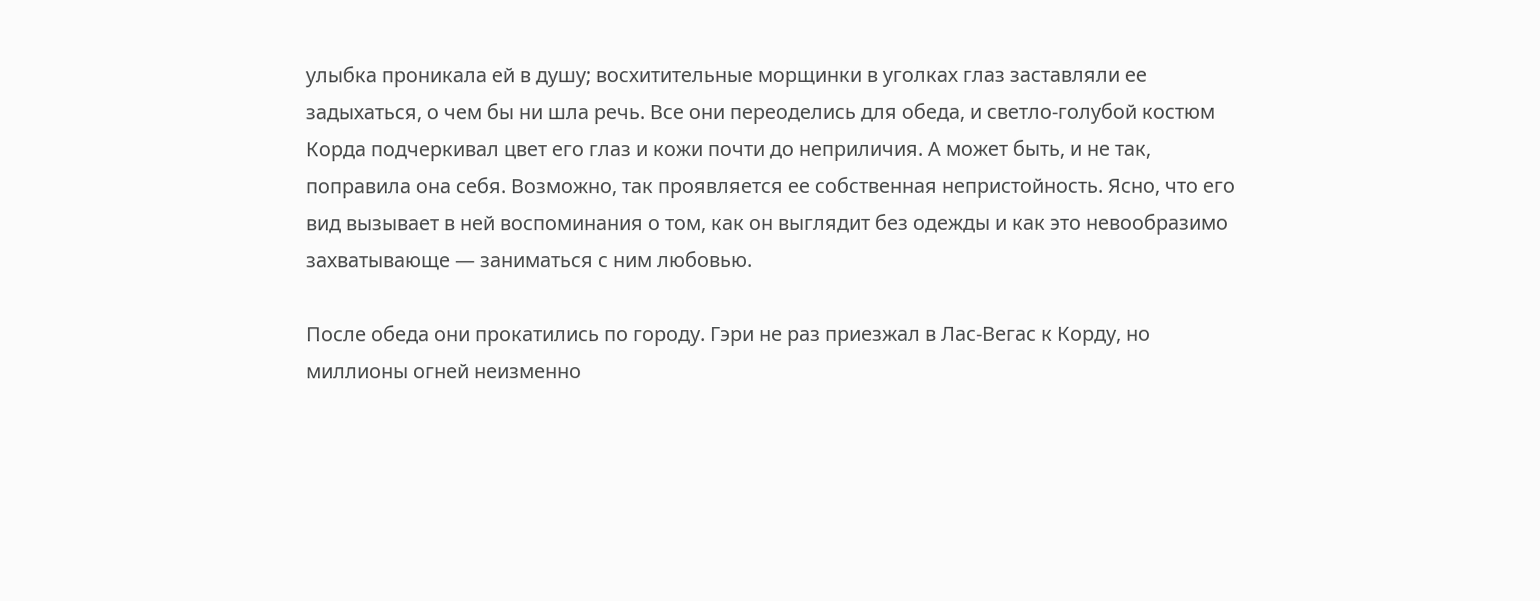улыбка проникала ей в душу; восхитительные морщинки в уголках глаз заставляли ее задыхаться, о чем бы ни шла речь. Все они переоделись для обеда, и светло-голубой костюм Корда подчеркивал цвет его глаз и кожи почти до неприличия. А может быть, и не так, поправила она себя. Возможно, так проявляется ее собственная непристойность. Ясно, что его вид вызывает в ней воспоминания о том, как он выглядит без одежды и как это невообразимо захватывающе — заниматься с ним любовью.

После обеда они прокатились по городу. Гэри не раз приезжал в Лас-Вегас к Корду, но миллионы огней неизменно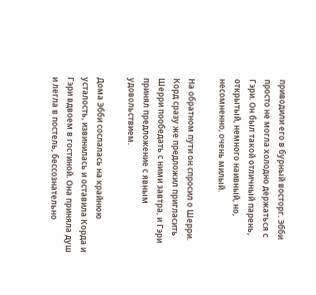приводили его в бурный восторг. Эбби просто не могла холодно держаться с Гэри. Он был такой отличный парень, открытый, немного наивный, но, несомненно, очень милый.

На обратном пути он спросил о Шерри. Корд сразу же предложил пригласить Шерри пообедать с ними завтра, и Гэри принял предложение с явным удовольствием.

Дома Эбби сослалась на крайнюю усталость, извинилась и оставила Корда и Гэри вдвоем в гостиной. Она приняла душ и легла в постель, бессознательно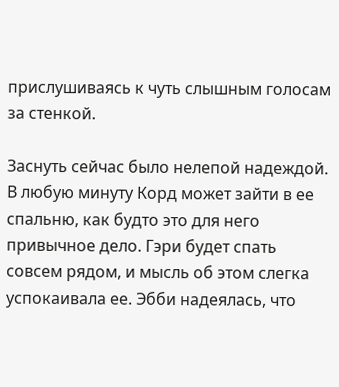прислушиваясь к чуть слышным голосам за стенкой.

Заснуть сейчас было нелепой надеждой. В любую минуту Корд может зайти в ее спальню, как будто это для него привычное дело. Гэри будет спать совсем рядом, и мысль об этом слегка успокаивала ее. Эбби надеялась, что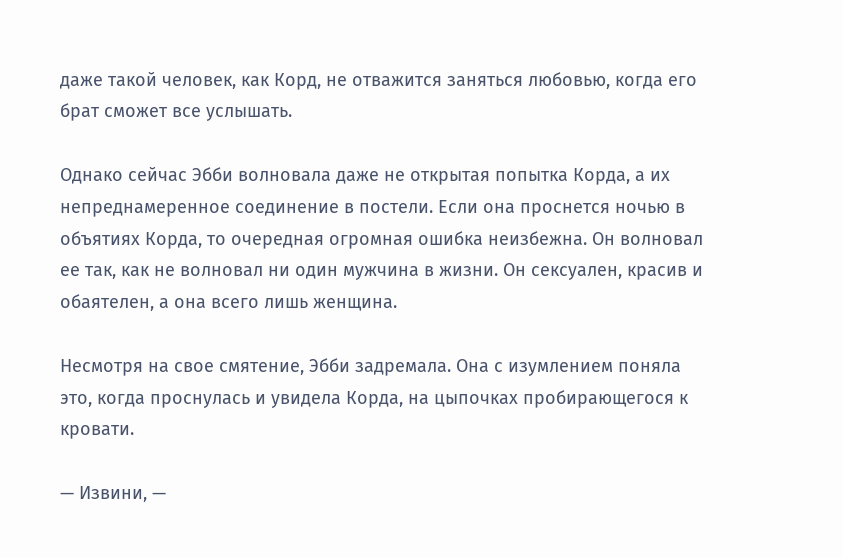даже такой человек, как Корд, не отважится заняться любовью, когда его брат сможет все услышать.

Однако сейчас Эбби волновала даже не открытая попытка Корда, а их непреднамеренное соединение в постели. Если она проснется ночью в объятиях Корда, то очередная огромная ошибка неизбежна. Он волновал ее так, как не волновал ни один мужчина в жизни. Он сексуален, красив и обаятелен, а она всего лишь женщина.

Несмотря на свое смятение, Эбби задремала. Она с изумлением поняла это, когда проснулась и увидела Корда, на цыпочках пробирающегося к кровати.

— Извини, —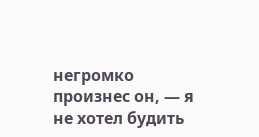негромко произнес он, — я не хотел будить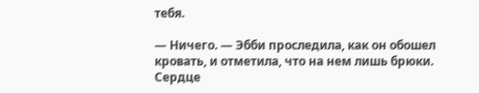тебя.

— Ничего. — Эбби проследила, как он обошел кровать, и отметила, что на нем лишь брюки. Сердце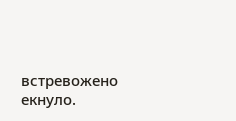встревожено екнуло.